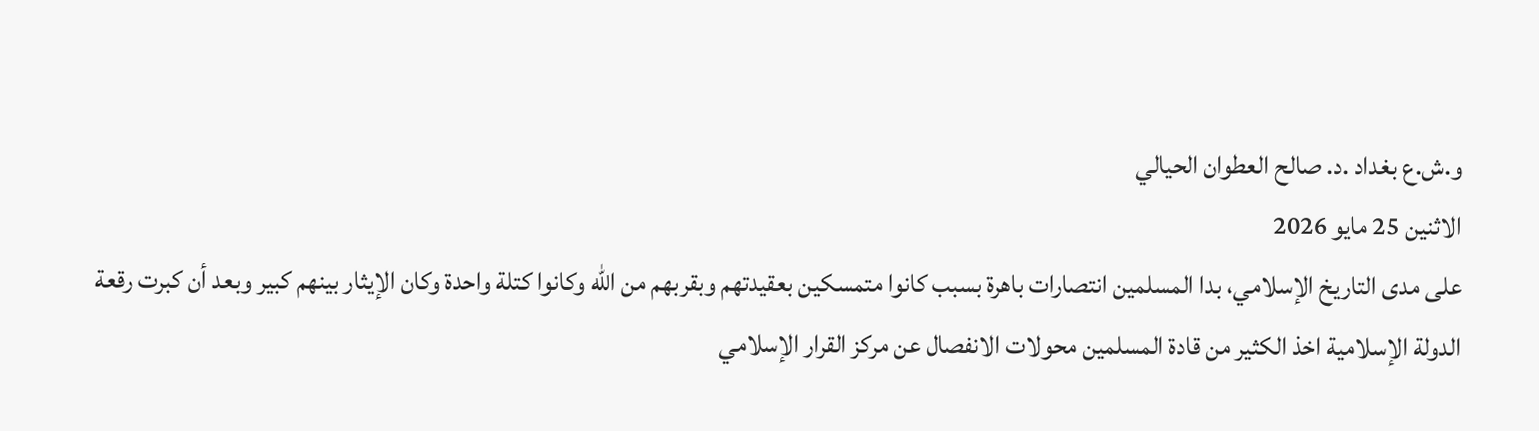و.ش.ع بغداد .د. صالح العطوان الحيالي
الاثنين 25 مايو 2026
على مدى التاريخ الإسلامي، بدا المسلمين انتصارات باهرة بسبب كانوا متمسكين بعقيدتهم وبقربهم من الله وكانوا كتلة واحدة وكان الإيثار بينهم كبير وبعد أن كبرت رقعة الدولة الإسلامية اخذ الكثير من قادة المسلمين محولات الانفصال عن مركز القرار الإسلامي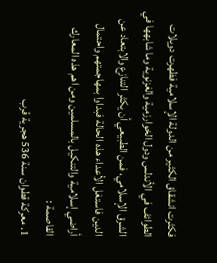فكثرت انشقاق الكثير من الدولة الإسلامية فظهرت دويلات الطوائف في الأندلس ودول الخوارزمية والغزنوية وما شابهها في الشرق الإسلامي، فمن الطبيعي أن يكثر التنازع والابتعاد عن الدين فاستغل الأعداء هذه الحالة فبداوا بمهاجمتهم واحتمال أراضي إسلامية والتنكيل بالمسلمين ومن اهم هذه المعارك القاصمة :
1. معركة قطوان سنة 536 هجرية قرب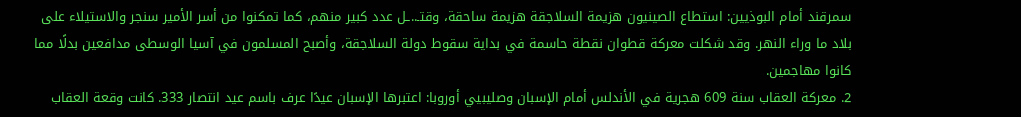سمرقند أمام البوذيين: استطاع الصينيون هزيمة السلاجقة هزيمة ساحقة، وقتـ..ـل عدد كبير منهم، كما تمكنوا من أسر الأمير سنجر والاستيلاء على بلاد ما وراء النهر. وقد شكلت معركة قطوان نقطة حاسمة في بداية سقوط دولة السلاجقة، وأصبح المسلمون في آسيا الوسطى مدافعين بدلًا مما كانوا مهاجمين.
2. معركة العقاب سنة 609 هجرية في الأندلس أمام الإسبان وصليبيي أوروبا: اعتبرها الإسبان عيدًا عرف باسم عيد انتصار 333. كانت وقعة العقاب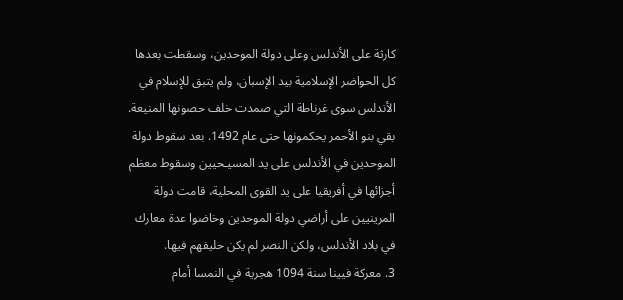كارثة على الأندلس وعلى دولة الموحدين، وسقطت بعدها كل الحواضر الإسلامية بيد الإسبان، ولم يتبق للإسلام في الأندلس سوى غرناطة التي صمدت خلف حصونها المنيعة. بقي بنو الأحمر يحكمونها حتى عام 1492. بعد سقوط دولة الموحدين في الأندلس على يد المسيـحيين وسقوط معظم أجزائها في أفريقيا على يد القوى المحلية، قامت دولة المرينيين على أراضي دولة الموحدين وخاضوا عدة معارك في بلاد الأندلس، ولكن النصر لم يكن حليفهم فيها.
3. معركة فيينا سنة 1094 هجرية في النمسا أمام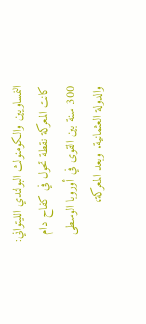النمساويين والكومنولث البولندي الليتواني: كانت المعركة نقطة تحول في كفاح دام 300 سنة بين القوى في أوروبا الوسطى والدولة العثمانية. وبعد المعركة،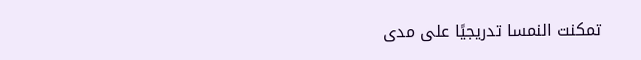تمكنت النمسا تدريجيًا على مدى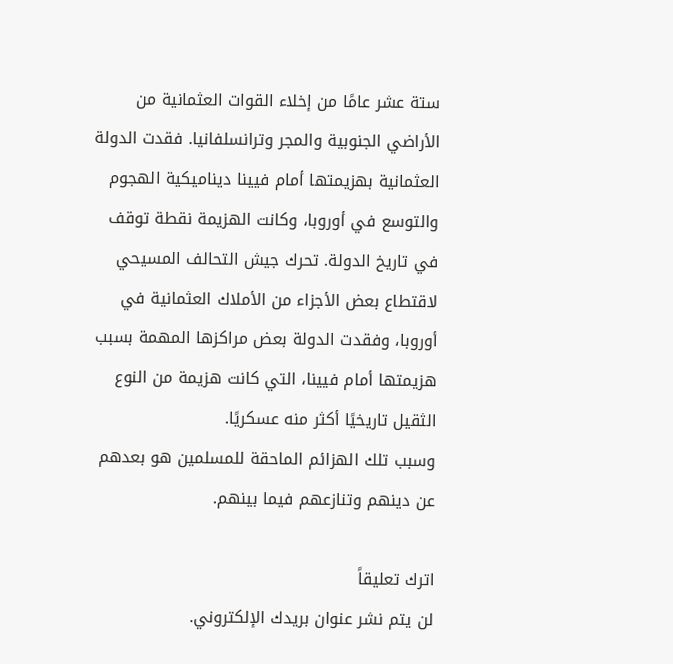ستة عشر عامًا من إخلاء القوات العثمانية من الأراضي الجنوبية والمجر وترانسلفانيا. فقدت الدولة العثمانية بهزيمتها أمام فيينا ديناميكية الهجوم والتوسع في أوروبا، وكانت الهزيمة نقطة توقف في تاريخ الدولة. تحرك جيش التحالف المسيحي لاقتطاع بعض الأجزاء من الأملاك العثمانية في أوروبا، وفقدت الدولة بعض مراكزها المهمة بسبب هزيمتها أمام فيينا، التي كانت هزيمة من النوع الثقيل تاريخيًا أكثر منه عسكريًا.
وسبب تلك الهزائم الماحقة للمسلمين هو بعدهم عن دينهم وتنازعهم فيما بينهم.

اترك تعليقاً
لن يتم نشر عنوان بريدك الإلكتروني.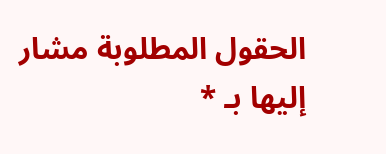الحقول المطلوبة مشار إليها بـ *